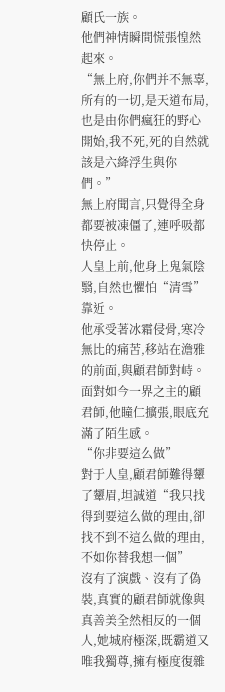顧氏一族。
他們神情瞬間慌張惶然起來。
“無上府,你們并不無辜,所有的一切,是天道布局,也是由你們瘋狂的野心開始,我不死,死的自然就該是六絳浮生與你們。”
無上府聞言,只覺得全身都要被凍僵了,連呼吸都快停止。
人皇上前,他身上鬼氣陰翳,自然也懼怕“清雪”靠近。
他承受著冰霜侵骨,寒冷無比的痛苦,移站在澹雅的前面,與顧君師對峙。
面對如今一界之主的顧君師,他瞳仁擴張,眼底充滿了陌生感。
“你非要這么做”
對于人皇,顧君師難得顰了顰眉,坦誠道“我只找得到要這么做的理由,卻找不到不這么做的理由,不如你替我想一個”
沒有了演戲、沒有了偽裝,真實的顧君師就像與真善美全然相反的一個人,她城府極深,既霸道又唯我獨尊,擁有極度復雜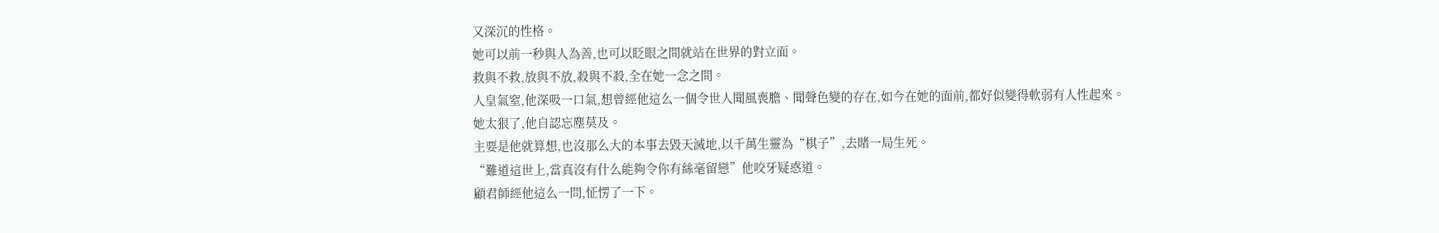又深沉的性格。
她可以前一秒與人為善,也可以眨眼之間就站在世界的對立面。
救與不救,放與不放,殺與不殺,全在她一念之間。
人皇氣窒,他深吸一口氣,想曾經他這么一個令世人聞風喪膽、聞聲色變的存在,如今在她的面前,都好似變得軟弱有人性起來。
她太狠了,他自認忘塵莫及。
主要是他就算想,也沒那么大的本事去毀天滅地,以千萬生靈為“棋子”,去賭一局生死。
“難道這世上,當真沒有什么能夠令你有絲毫留戀”他咬牙疑惑道。
顧君師經他這么一問,怔愣了一下。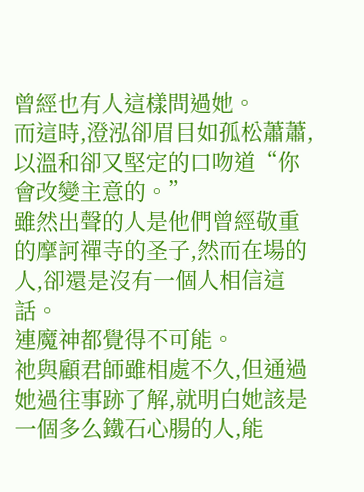曾經也有人這樣問過她。
而這時,澄泓卻眉目如孤松蕭蕭,以溫和卻又堅定的口吻道“你會改變主意的。”
雖然出聲的人是他們曾經敬重的摩訶禪寺的圣子,然而在場的人,卻還是沒有一個人相信這話。
連魔神都覺得不可能。
祂與顧君師雖相處不久,但通過她過往事跡了解,就明白她該是一個多么鐵石心腸的人,能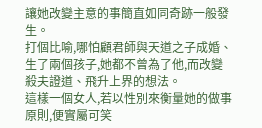讓她改變主意的事簡直如同奇跡一般發生。
打個比喻,哪怕顧君師與天道之子成婚、生了兩個孩子,她都不曾為了他,而改變殺夫證道、飛升上界的想法。
這樣一個女人,若以性別來衡量她的做事原則,便實屬可笑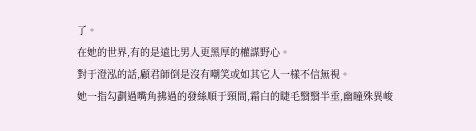了。
在她的世界,有的是遠比男人更黑厚的權謀野心。
對于澄泓的話,顧君師倒是沒有嘲笑或如其它人一樣不信無視。
她一指勾劃過嘴角拂過的發絲順于頸間,霜白的睫毛翳翳半垂,幽瞳殊異峻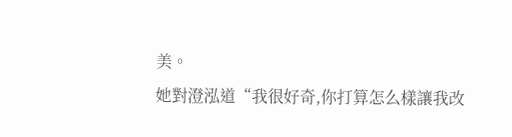美。
她對澄泓道“我很好奇,你打算怎么樣讓我改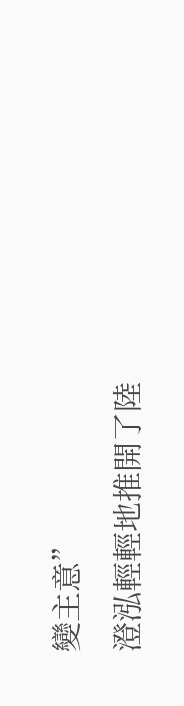變主意”
澄泓輕輕地推開了陸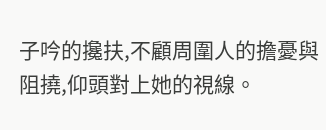子吟的攙扶,不顧周圍人的擔憂與阻撓,仰頭對上她的視線。